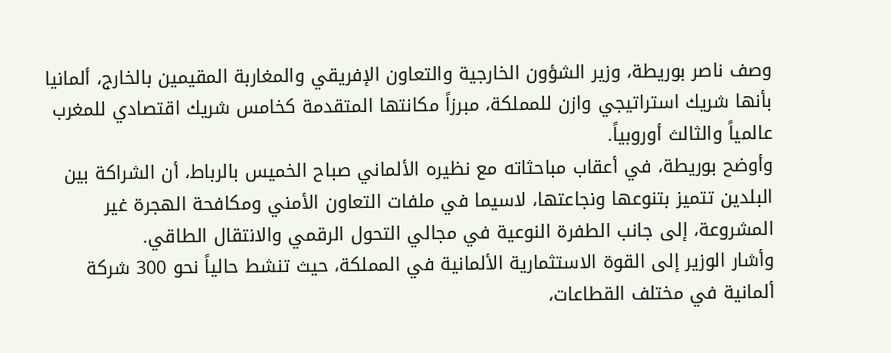وصف ناصر بوريطة، وزير الشؤون الخارجية والتعاون الإفريقي والمغاربة المقيمين بالخارج، ألمانيا بأنها شريك استراتيجي وازن للمملكة، مبرزاً مكانتها المتقدمة كخامس شريك اقتصادي للمغرب عالمياً والثالث أوروبياً.
وأوضح بوريطة، في أعقاب مباحثاته مع نظيره الألماني صباح الخميس بالرباط، أن الشراكة بين البلدين تتميز بتنوعها ونجاعتها، لاسيما في ملفات التعاون الأمني ومكافحة الهجرة غير المشروعة، إلى جانب الطفرة النوعية في مجالي التحول الرقمي والانتقال الطاقي.
وأشار الوزير إلى القوة الاستثمارية الألمانية في المملكة، حيث تنشط حالياً نحو 300 شركة ألمانية في مختلف القطاعات،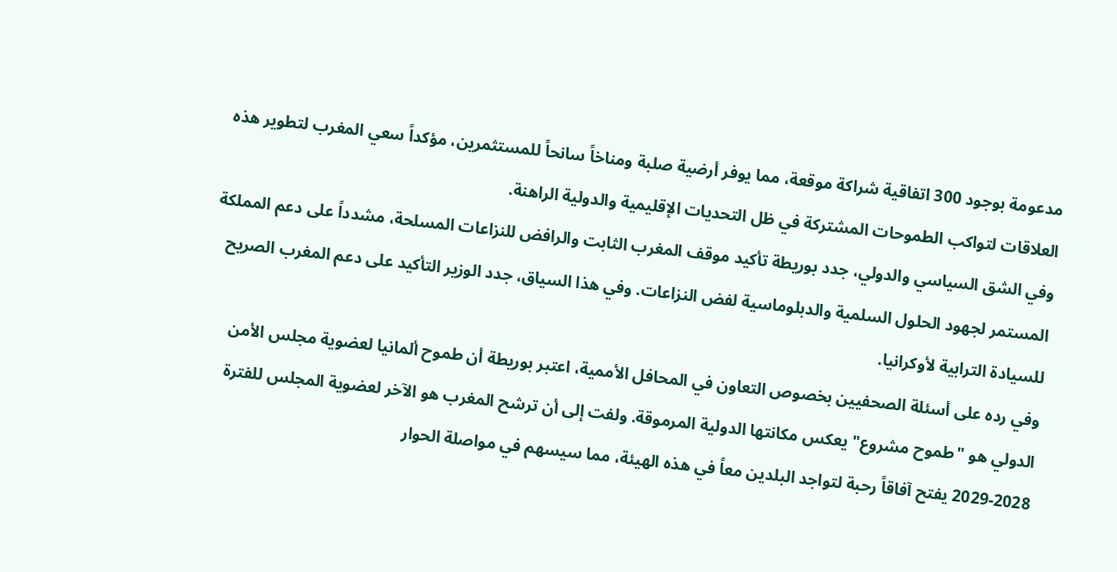مدعومة بوجود 300 اتفاقية شراكة موقعة، مما يوفر أرضية صلبة ومناخاً سانحاً للمستثمرين، مؤكداً سعي المغرب لتطوير هذه العلاقات لتواكب الطموحات المشتركة في ظل التحديات الإقليمية والدولية الراهنة.
وفي الشق السياسي والدولي، جدد بوريطة تأكيد موقف المغرب الثابت والرافض للنزاعات المسلحة، مشدداً على دعم المملكة المستمر لجهود الحلول السلمية والدبلوماسية لفض النزاعات. وفي هذا السياق، جدد الوزير التأكيد على دعم المغرب الصريح للسيادة الترابية لأوكرانيا.
وفي رده على أسئلة الصحفيين بخصوص التعاون في المحافل الأممية، اعتبر بوريطة أن طموح ألمانيا لعضوية مجلس الأمن الدولي هو "طموح مشروع" يعكس مكانتها الدولية المرموقة. ولفت إلى أن ترشح المغرب هو الآخر لعضوية المجلس للفترة 2028-2029 يفتح آفاقاً رحبة لتواجد البلدين معاً في هذه الهيئة، مما سيسهم في مواصلة الحوار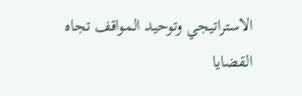الاستراتيجي وتوحيد المواقف تجاه القضايا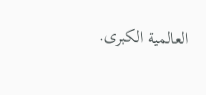العالمية الكبرى.